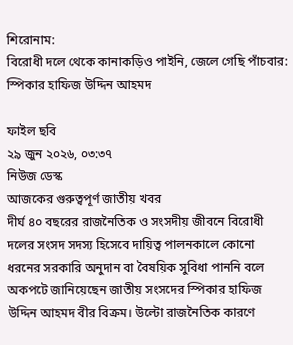শিরোনাম:
বিরোধী দলে থেকে কানাকড়িও পাইনি, জেলে গেছি পাঁচবার: স্পিকার হাফিজ উদ্দিন আহমদ

ফাইল ছবি
২৯ জুন ২০২৬, ০৩:৩৭
নিউজ ডেস্ক
আজকের গুরুত্বপূর্ণ জাতীয় খবর
দীর্ঘ ৪০ বছরের রাজনৈতিক ও সংসদীয় জীবনে বিরোধী দলের সংসদ সদস্য হিসেবে দায়িত্ব পালনকালে কোনো ধরনের সরকারি অনুদান বা বৈষয়িক সুবিধা পাননি বলে অকপটে জানিয়েছেন জাতীয় সংসদের স্পিকার হাফিজ উদ্দিন আহমদ বীর বিক্রম। উল্টো রাজনৈতিক কারণে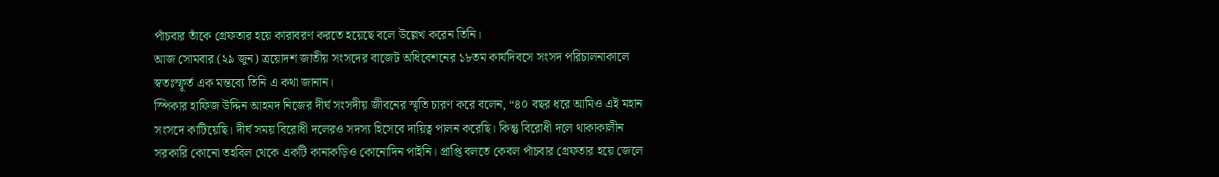পাঁচবার তাঁকে গ্রেফতার হয়ে কারাবরণ করতে হয়েছে বলে উল্লেখ করেন তিনি।
আজ সোমবার (২৯ জুন) ত্রয়োদশ জাতীয় সংসদের বাজেট অধিবেশনের ১৮তম কার্যদিবসে সংসদ পরিচালনাকালে স্বতঃস্ফূর্ত এক মন্তব্যে তিনি এ কথা জানান।
স্পিকার হাফিজ উদ্দিন আহমদ নিজের দীর্ঘ সংসদীয় জীবনের স্মৃতি চারণ করে বলেন, “৪০ বছর ধরে আমিও এই মহান সংসদে কাটিয়েছি। দীর্ঘ সময় বিরোধী দলেরও সদস্য হিসেবে দায়িত্ব পালন করেছি। কিন্তু বিরোধী দলে থাকাকালীন সরকারি কোনো তহবিল থেকে একটি কানাকড়িও কোনোদিন পাইনি। প্রাপ্তি বলতে কেবল পাঁচবার গ্রেফতার হয়ে জেলে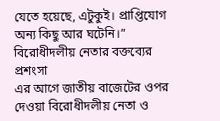যেতে হয়েছে, এটুকুই। প্রাপ্তিযোগ অন্য কিছু আর ঘটেনি।”
বিরোধীদলীয় নেতার বক্তব্যের প্রশংসা
এর আগে জাতীয় বাজেটের ওপর দেওয়া বিরোধীদলীয় নেতা ও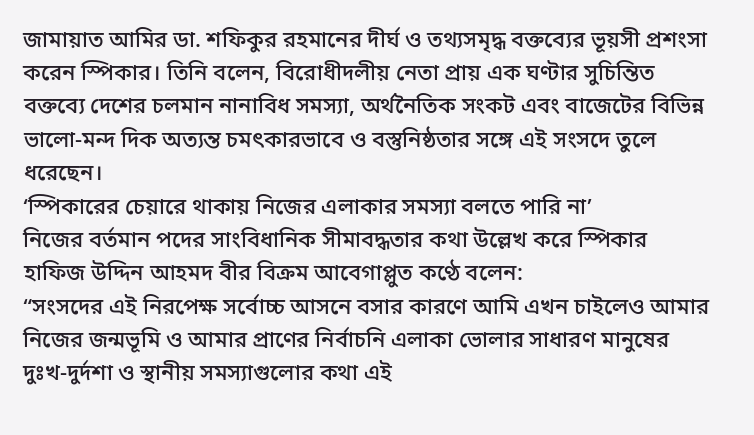জামায়াত আমির ডা. শফিকুর রহমানের দীর্ঘ ও তথ্যসমৃদ্ধ বক্তব্যের ভূয়সী প্রশংসা করেন স্পিকার। তিনি বলেন, বিরোধীদলীয় নেতা প্রায় এক ঘণ্টার সুচিন্তিত বক্তব্যে দেশের চলমান নানাবিধ সমস্যা, অর্থনৈতিক সংকট এবং বাজেটের বিভিন্ন ভালো-মন্দ দিক অত্যন্ত চমৎকারভাবে ও বস্তুনিষ্ঠতার সঙ্গে এই সংসদে তুলে ধরেছেন।
‘স্পিকারের চেয়ারে থাকায় নিজের এলাকার সমস্যা বলতে পারি না’
নিজের বর্তমান পদের সাংবিধানিক সীমাবদ্ধতার কথা উল্লেখ করে স্পিকার হাফিজ উদ্দিন আহমদ বীর বিক্রম আবেগাপ্লুত কণ্ঠে বলেন:
“সংসদের এই নিরপেক্ষ সর্বোচ্চ আসনে বসার কারণে আমি এখন চাইলেও আমার নিজের জন্মভূমি ও আমার প্রাণের নির্বাচনি এলাকা ভোলার সাধারণ মানুষের দুঃখ-দুর্দশা ও স্থানীয় সমস্যাগুলোর কথা এই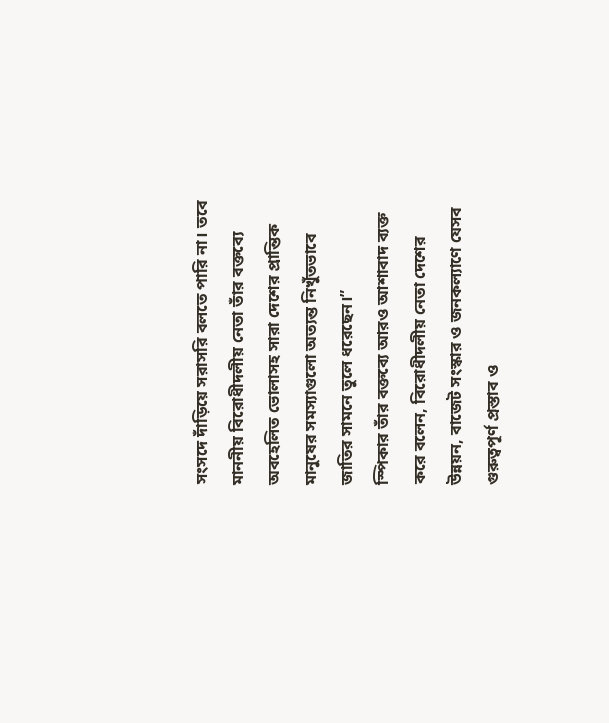সংসদে দাঁড়িয়ে সরাসরি বলতে পারি না। তবে মাননীয় বিরোধীদলীয় নেতা তাঁর বক্তব্যে অবহেলিত ভোলাসহ সারা দেশের প্রান্তিক মানুষের সমস্যাগুলো অত্যন্ত নিখুঁতভাবে জাতির সামনে তুলে ধরেছেন।”
স্পিকার তাঁর বক্তব্যে আরও আশাবাদ ব্যক্ত করে বলেন, বিরোধীদলীয় নেতা দেশের উন্নয়ন, বাজেট সংস্কার ও জনকল্যাণে যেসব গুরুত্বপূর্ণ প্রস্তাব ও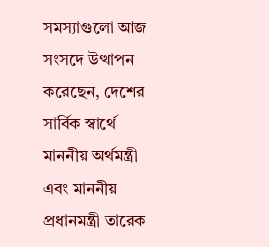সমস্যাগুলো আজ সংসদে উত্থাপন করেছেন, দেশের সার্বিক স্বার্থে মাননীয় অর্থমন্ত্রী এবং মাননীয় প্রধানমন্ত্রী তারেক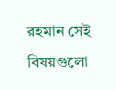রহমান সেই বিষয়গুলো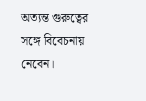অত্যন্ত গুরুত্বের সঙ্গে বিবেচনায় নেবেন।